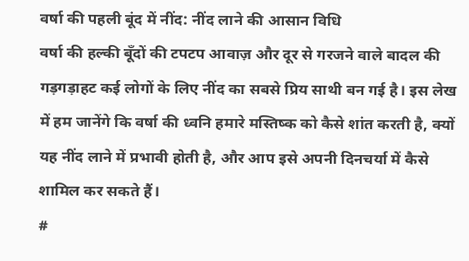वर्षा की पहली बूंद में नींद: नींद लाने की आसान विधि
वर्षा की हल्की बूँदों की टपटप आवाज़ और दूर से गरजने वाले बादल की गड़गड़ाहट कई लोगों के लिए नींद का सबसे प्रिय साथी बन गई है। इस लेख में हम जानेंगे कि वर्षा की ध्वनि हमारे मस्तिष्क को कैसे शांत करती है, क्यों यह नींद लाने में प्रभावी होती है, और आप इसे अपनी दिनचर्या में कैसे शामिल कर सकते हैं।
#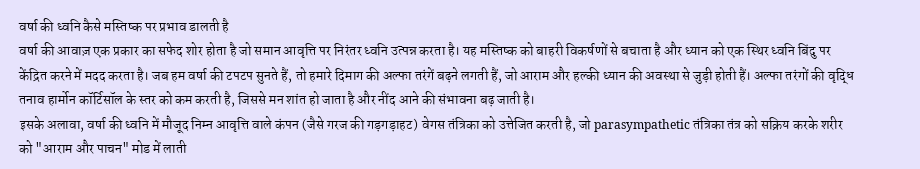वर्षा की ध्वनि कैसे मस्तिष्क पर प्रभाव डालती है
वर्षा की आवाज़ एक प्रकार का सफेद शोर होता है जो समान आवृत्ति पर निरंतर ध्वनि उत्पन्न करता है। यह मस्तिष्क को बाहरी विकर्षणों से बचाता है और ध्यान को एक स्थिर ध्वनि बिंदु पर केंद्रित करने में मदद करता है। जब हम वर्षा की टपटप सुनते हैं, तो हमारे दिमाग की अल्फा तरंगें बढ़ने लगती हैं, जो आराम और हल्की ध्यान की अवस्था से जुड़ी होती हैं। अल्फा तरंगों की वृद्धि तनाव हार्मोन कॉर्टिसॉल के स्तर को कम करती है, जिससे मन शांत हो जाता है और नींद आने की संभावना बढ़ जाती है।
इसके अलावा, वर्षा की ध्वनि में मौजूद निम्न आवृत्ति वाले कंपन (जैसे गरज की गड़गड़ाहट) वेगस तंत्रिका को उत्तेजित करती है, जो parasympathetic तंत्रिका तंत्र को सक्रिय करके शरीर को "आराम और पाचन" मोड में लाती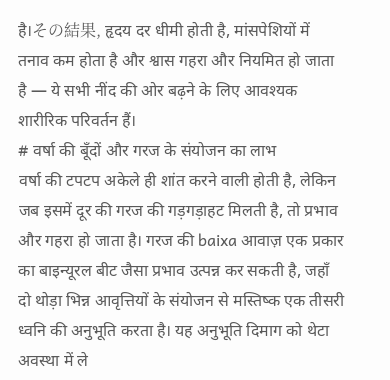है।その結果, हृदय दर धीमी होती है, मांसपेशियों में तनाव कम होता है और श्वास गहरा और नियमित हो जाता है — ये सभी नींद की ओर बढ़ने के लिए आवश्यक शारीरिक परिवर्तन हैं।
# वर्षा की बूँदों और गरज के संयोजन का लाभ
वर्षा की टपटप अकेले ही शांत करने वाली होती है, लेकिन जब इसमें दूर की गरज की गड़गड़ाहट मिलती है, तो प्रभाव और गहरा हो जाता है। गरज की baixa आवाज़ एक प्रकार का बाइन्यूरल बीट जैसा प्रभाव उत्पन्न कर सकती है, जहाँ दो थोड़ा भिन्न आवृत्तियों के संयोजन से मस्तिष्क एक तीसरी ध्वनि की अनुभूति करता है। यह अनुभूति दिमाग को थेटा अवस्था में ले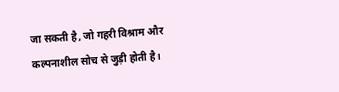जा सकती है, जो गहरी विश्राम और कल्पनाशील सोच से जुड़ी होती है।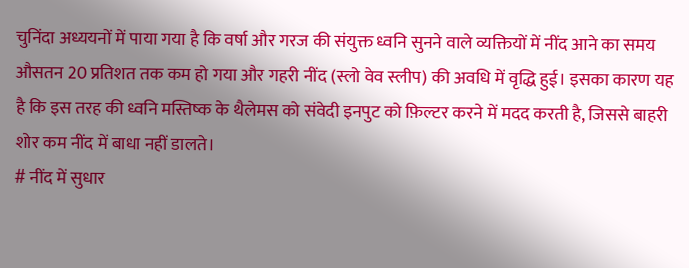चुनिंदा अध्ययनों में पाया गया है कि वर्षा और गरज की संयुक्त ध्वनि सुनने वाले व्यक्तियों में नींद आने का समय औसतन 20 प्रतिशत तक कम हो गया और गहरी नींद (स्लो वेव स्लीप) की अवधि में वृद्धि हुई। इसका कारण यह है कि इस तरह की ध्वनि मस्तिष्क के थैलेमस को संवेदी इनपुट को फ़िल्टर करने में मदद करती है, जिससे बाहरी शोर कम नींद में बाधा नहीं डालते।
# नींद में सुधार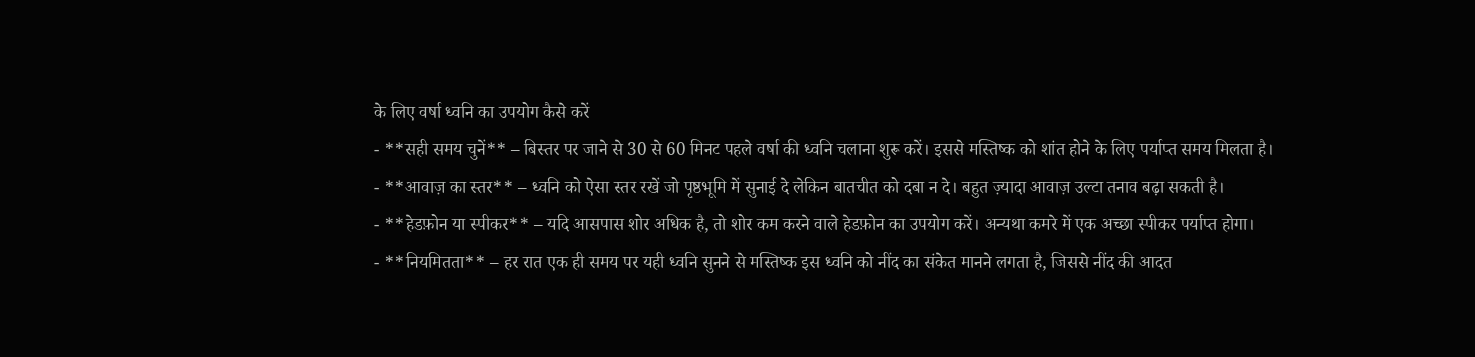के लिए वर्षा ध्वनि का उपयोग कैसे करें
- **सही समय चुनें** – बिस्तर पर जाने से 30 से 60 मिनट पहले वर्षा की ध्वनि चलाना शुरू करें। इससे मस्तिष्क को शांत होने के लिए पर्याप्त समय मिलता है।
- **आवाज़ का स्तर** – ध्वनि को ऐसा स्तर रखें जो पृष्ठभूमि में सुनाई दे लेकिन बातचीत को दबा न दे। बहुत ज़्यादा आवाज़ उल्टा तनाव बढ़ा सकती है।
- **हेडफ़ोन या स्पीकर** – यदि आसपास शोर अधिक है, तो शोर कम करने वाले हेडफ़ोन का उपयोग करें। अन्यथा कमरे में एक अच्छा स्पीकर पर्याप्त होगा।
- **नियमितता** – हर रात एक ही समय पर यही ध्वनि सुनने से मस्तिष्क इस ध्वनि को नींद का संकेत मानने लगता है, जिससे नींद की आदत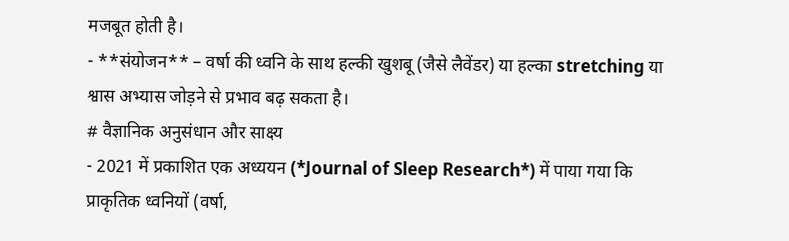मजबूत होती है।
- **संयोजन** – वर्षा की ध्वनि के साथ हल्की खुशबू (जैसे लैवेंडर) या हल्का stretching या श्वास अभ्यास जोड़ने से प्रभाव बढ़ सकता है।
# वैज्ञानिक अनुसंधान और साक्ष्य
- 2021 में प्रकाशित एक अध्ययन (*Journal of Sleep Research*) में पाया गया कि प्राकृतिक ध्वनियों (वर्षा,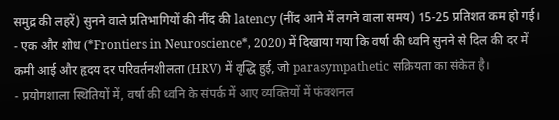समुद्र की लहरें) सुनने वाले प्रतिभागियों की नींद की latency (नींद आने में लगने वाला समय) 15-25 प्रतिशत कम हो गई।
- एक और शोध (*Frontiers in Neuroscience*, 2020) में दिखाया गया कि वर्षा की ध्वनि सुनने से दिल की दर में कमी आई और हृदय दर परिवर्तनशीलता (HRV) में वृद्धि हुई, जो parasympathetic सक्रियता का संकेत है।
- प्रयोगशाला स्थितियों में, वर्षा की ध्वनि के संपर्क में आए व्यक्तियों में फंक्शनल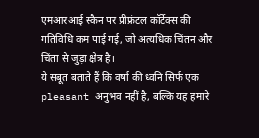एमआरआई स्कैन पर प्रीफ्रंटल कॉर्टेक्स की गतिविधि कम पाई गई, जो अत्यधिक चिंतन और चिंता से जुड़ा क्षेत्र है।
ये सबूत बताते हैं कि वर्षा की ध्वनि सिर्फ एक pleasant अनुभव नहीं है, बल्कि यह हमारे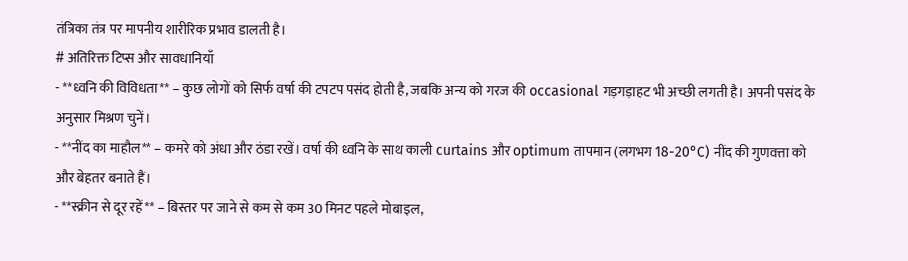तंत्रिका तंत्र पर मापनीय शारीरिक प्रभाव डालती है।
# अतिरिक्त टिप्स और सावधानियाँ
- **ध्वनि की विविधता** – कुछ लोगों को सिर्फ वर्षा की टपटप पसंद होती है, जबकि अन्य को गरज की occasional गड़गड़ाहट भी अच्छी लगती है। अपनी पसंद के अनुसार मिश्रण चुनें।
- **नींद का माहौल** – कमरे को अंधा और ठंडा रखें। वर्षा की ध्वनि के साथ काली curtains और optimum तापमान (लगभग 18-20°C) नींद की गुणवत्ता को और बेहतर बनाते हैं।
- **स्क्रीन से दूर रहें** – बिस्तर पर जाने से कम से कम 30 मिनट पहले मोबाइल,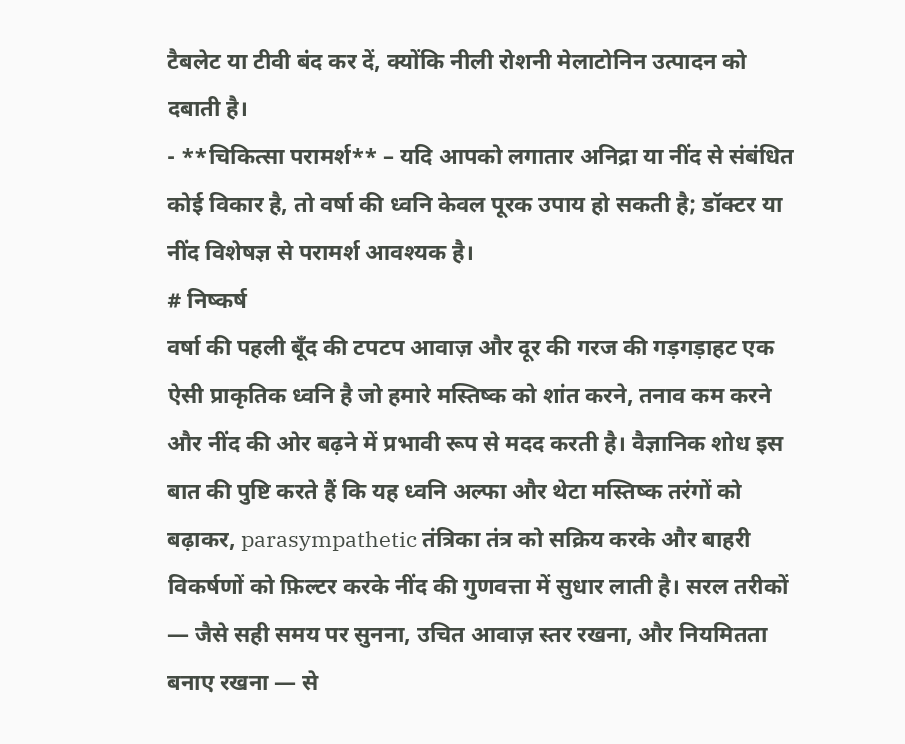टैबलेट या टीवी बंद कर दें, क्योंकि नीली रोशनी मेलाटोनिन उत्पादन को दबाती है।
- **चिकित्सा परामर्श** – यदि आपको लगातार अनिद्रा या नींद से संबंधित कोई विकार है, तो वर्षा की ध्वनि केवल पूरक उपाय हो सकती है; डॉक्टर या नींद विशेषज्ञ से परामर्श आवश्यक है।
# निष्कर्ष
वर्षा की पहली बूँद की टपटप आवाज़ और दूर की गरज की गड़गड़ाहट एक ऐसी प्राकृतिक ध्वनि है जो हमारे मस्तिष्क को शांत करने, तनाव कम करने और नींद की ओर बढ़ने में प्रभावी रूप से मदद करती है। वैज्ञानिक शोध इस बात की पुष्टि करते हैं कि यह ध्वनि अल्फा और थेटा मस्तिष्क तरंगों को बढ़ाकर, parasympathetic तंत्रिका तंत्र को सक्रिय करके और बाहरी विकर्षणों को फ़िल्टर करके नींद की गुणवत्ता में सुधार लाती है। सरल तरीकों — जैसे सही समय पर सुनना, उचित आवाज़ स्तर रखना, और नियमितता बनाए रखना — से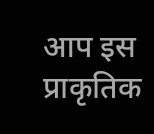आप इस प्राकृतिक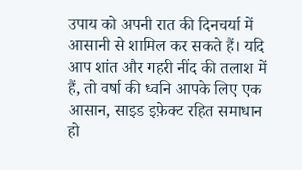उपाय को अपनी रात की दिनचर्या में आसानी से शामिल कर सकते हैं। यदि आप शांत और गहरी नींद की तलाश में हैं, तो वर्षा की ध्वनि आपके लिए एक आसान, साइड इफ़ेक्ट रहित समाधान हो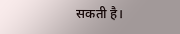सकती है।